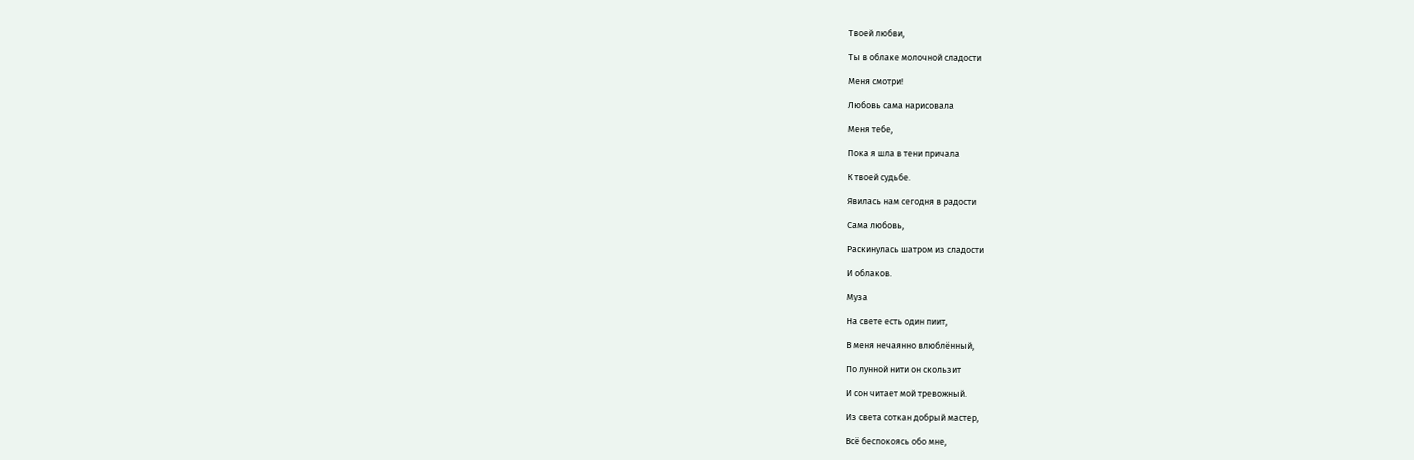Твоей любви,

Ты в облаке молочной сладости

Меня смотри!

Любовь сама нарисовала

Меня тебе,

Пока я шла в тени причала

К твоей судьбе.

Явилась нам сегодня в радости

Сама любовь,

Раскинулась шатром из сладости

И облаков.

Муза

На свете есть один пиит,

В меня нечаянно влюблённый,

По лунной нити он скользит

И сон читает мой тревожный.

Из света соткан добрый мастер,

Всё беспокоясь обо мне,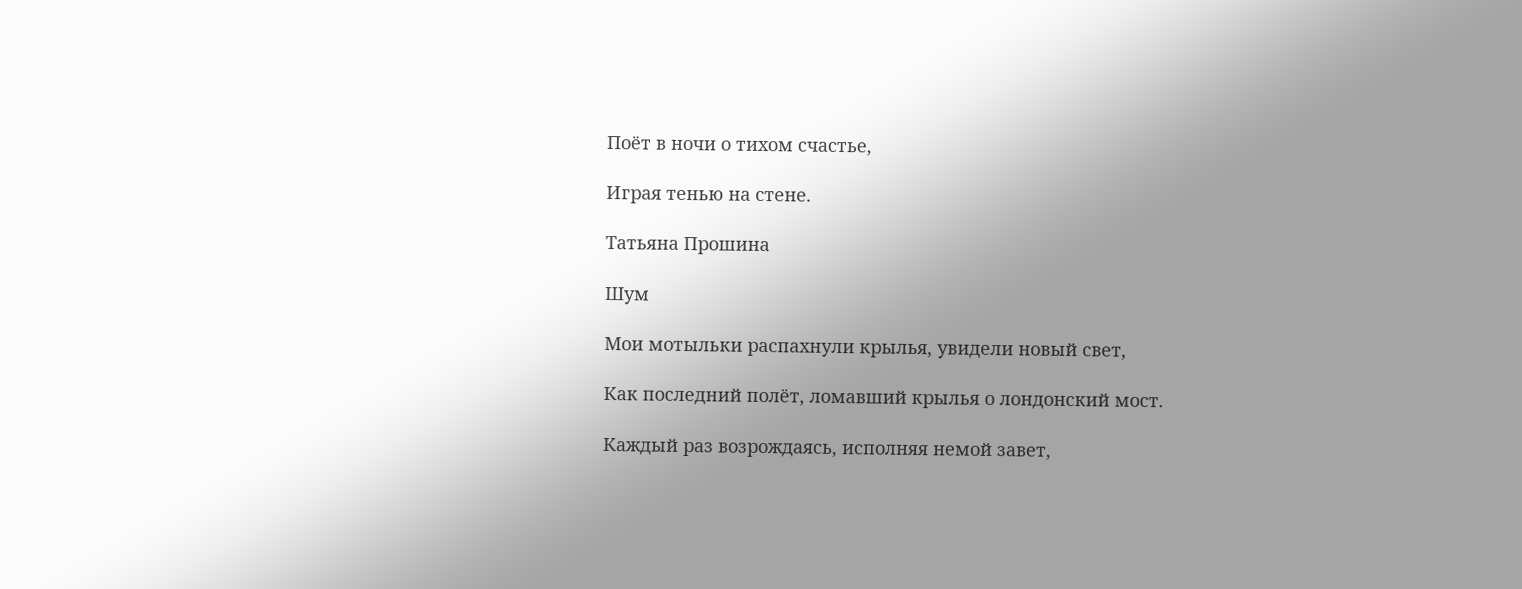Поёт в ночи о тихом счастье,

Играя тенью на стене.

Татьяна Прошина

Шум

Мои мотыльки распахнули крылья, увидели новый свет,

Как последний полёт, ломавший крылья о лондонский мост.

Каждый раз возрождаясь, исполняя немой завет,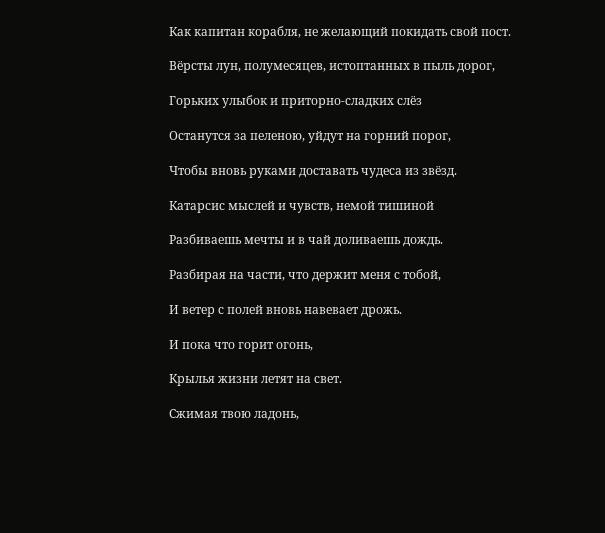Как капитан корабля, не желающий покидать свой пост.

Вёрсты лун, полумесяцев, истоптанных в пыль дорог,

Горьких улыбок и приторно-сладких слёз

Останутся за пеленою, уйдут на горний порог,

Чтобы вновь руками доставать чудеса из звёзд.

Катарсис мыслей и чувств, немой тишиной

Разбиваешь мечты и в чай доливаешь дождь.

Разбирая на части, что держит меня с тобой,

И ветер с полей вновь навевает дрожь.

И пока что горит огонь,

Крылья жизни летят на свет.

Сжимая твою ладонь,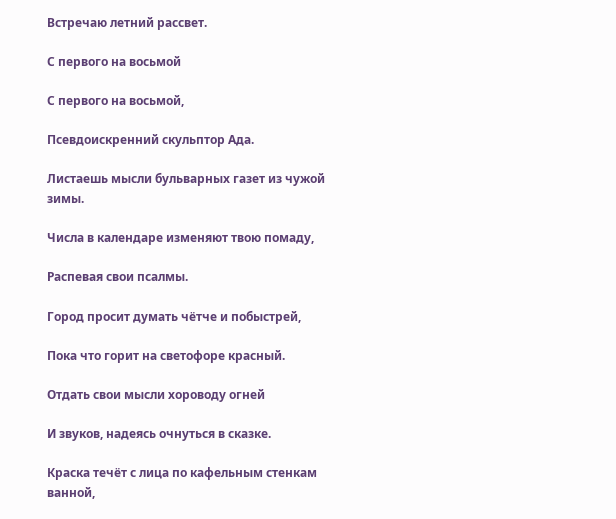Встречаю летний рассвет.

С первого на восьмой

С первого на восьмой,

Псевдоискренний скульптор Ада.

Листаешь мысли бульварных газет из чужой зимы.

Числа в календаре изменяют твою помаду,

Распевая свои псалмы.

Город просит думать чётче и побыстрей,

Пока что горит на светофоре красный.

Отдать свои мысли хороводу огней

И звуков, надеясь очнуться в сказке.

Краска течёт с лица по кафельным стенкам ванной,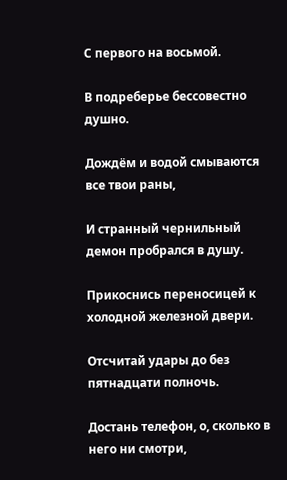С первого на восьмой.

В подреберье бессовестно душно.

Дождём и водой смываются все твои раны,

И странный чернильный демон пробрался в душу.

Прикоснись переносицей к холодной железной двери.

Отсчитай удары до без пятнадцати полночь.

Достань телефон, о, сколько в него ни смотри,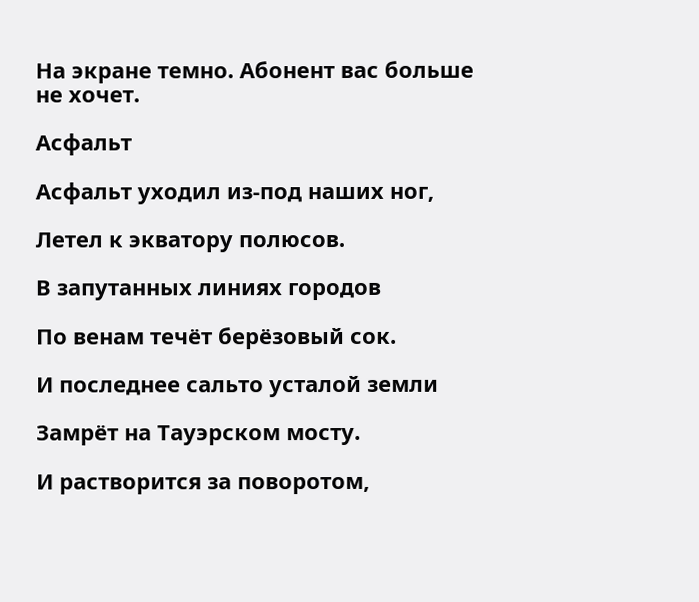На экране темно. Абонент вас больше не хочет.

Асфальт

Асфальт уходил из-под наших ног,

Летел к экватору полюсов.

В запутанных линиях городов

По венам течёт берёзовый сок.

И последнее сальто усталой земли

Замрёт на Тауэрском мосту.

И растворится за поворотом,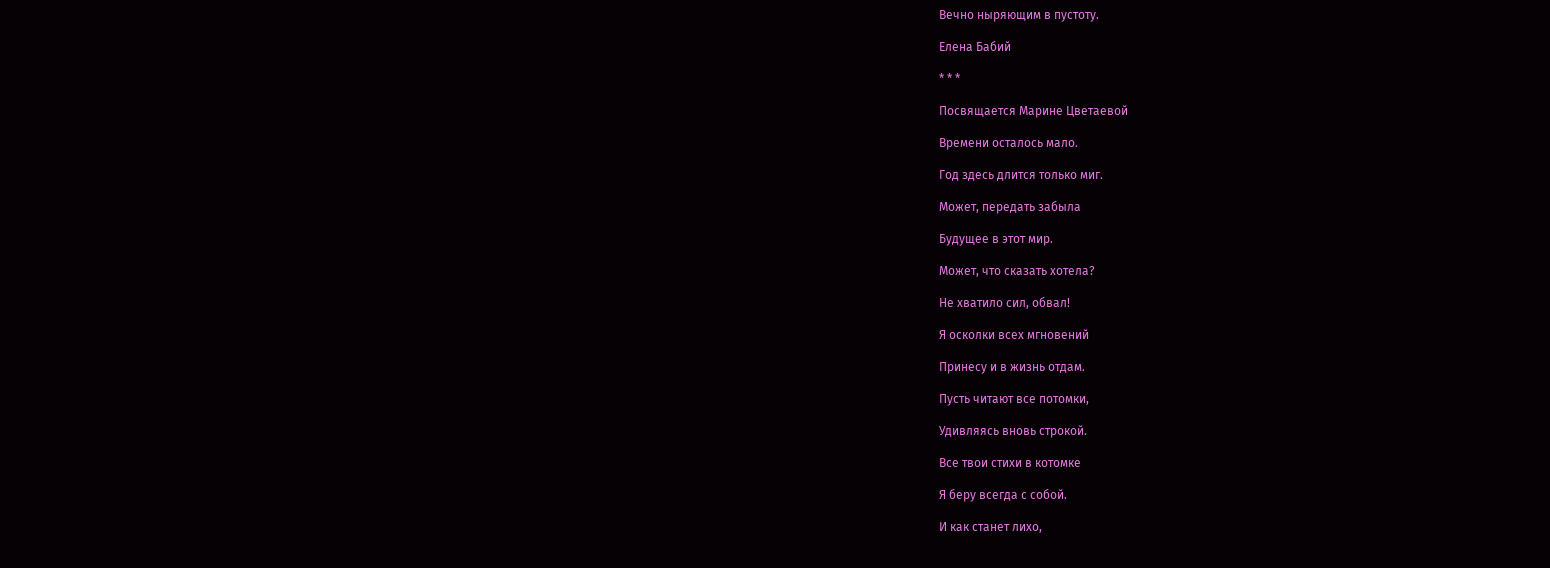Вечно ныряющим в пустоту.

Елена Бабий

* * *

Посвящается Марине Цветаевой

Времени осталось мало.

Год здесь длится только миг.

Может, передать забыла

Будущее в этот мир.

Может, что сказать хотела?

Не хватило сил, обвал!

Я осколки всех мгновений

Принесу и в жизнь отдам.

Пусть читают все потомки,

Удивляясь вновь строкой.

Все твои стихи в котомке

Я беру всегда с собой.

И как станет лихо,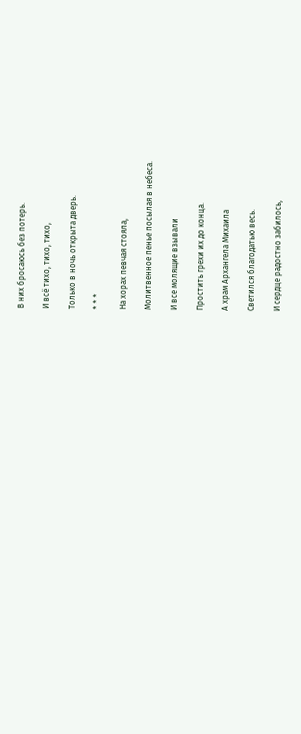В них бросаюсь без потерь.

И всё тихо, тихо, тихо,

Только в ночь открыта дверь.

* * *

На хорах певчая стояла,

Молитвенное пенье посылая в небеса.

И все молящие взывали

Простить грехи их до конца.

А храм Архангела Михаила

Светился благодатью весь.

И сердце радостно забилось,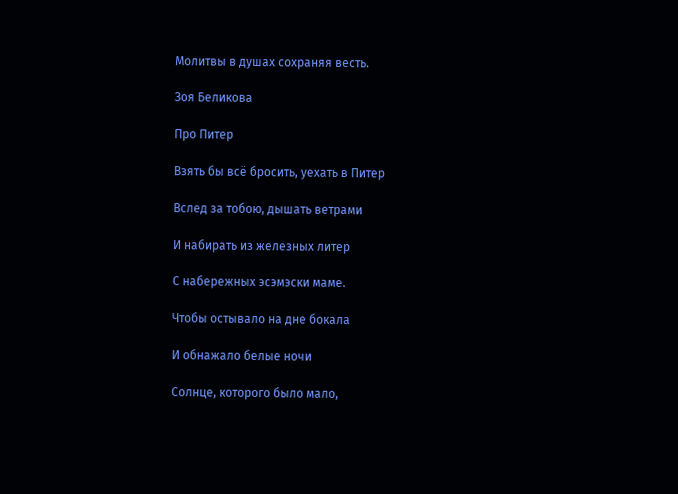Молитвы в душах сохраняя весть.

Зоя Беликова

Про Питер

Взять бы всё бросить, уехать в Питер

Вслед за тобою, дышать ветрами

И набирать из железных литер

С набережных эсэмэски маме.

Чтобы остывало на дне бокала

И обнажало белые ночи

Солнце, которого было мало,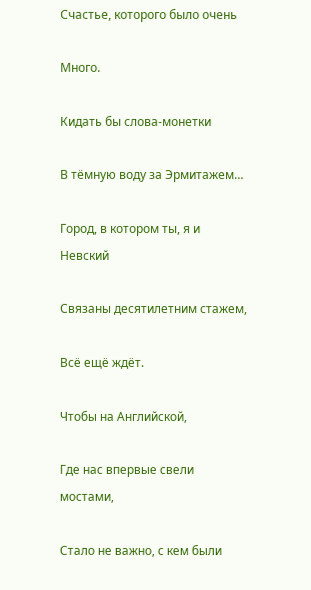Счастье, которого было очень

Много.

Кидать бы слова-монетки

В тёмную воду за Эрмитажем…

Город, в котором ты, я и Невский

Связаны десятилетним стажем,

Всё ещё ждёт.

Чтобы на Английской,

Где нас впервые свели мостами,

Стало не важно, с кем были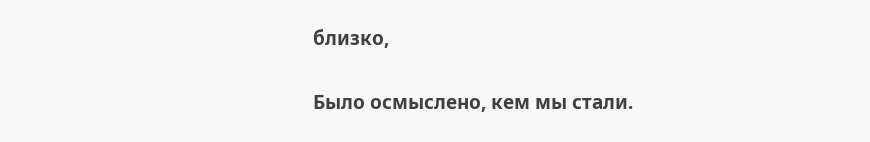близко,

Было осмыслено, кем мы стали.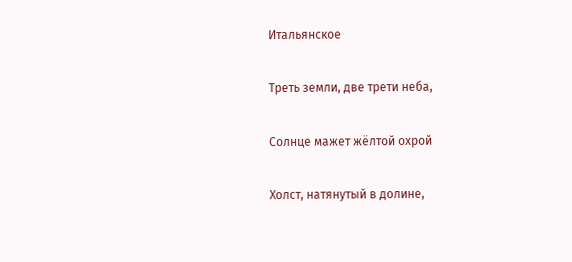Итальянское

Треть земли, две трети неба,

Солнце мажет жёлтой охрой

Холст, натянутый в долине,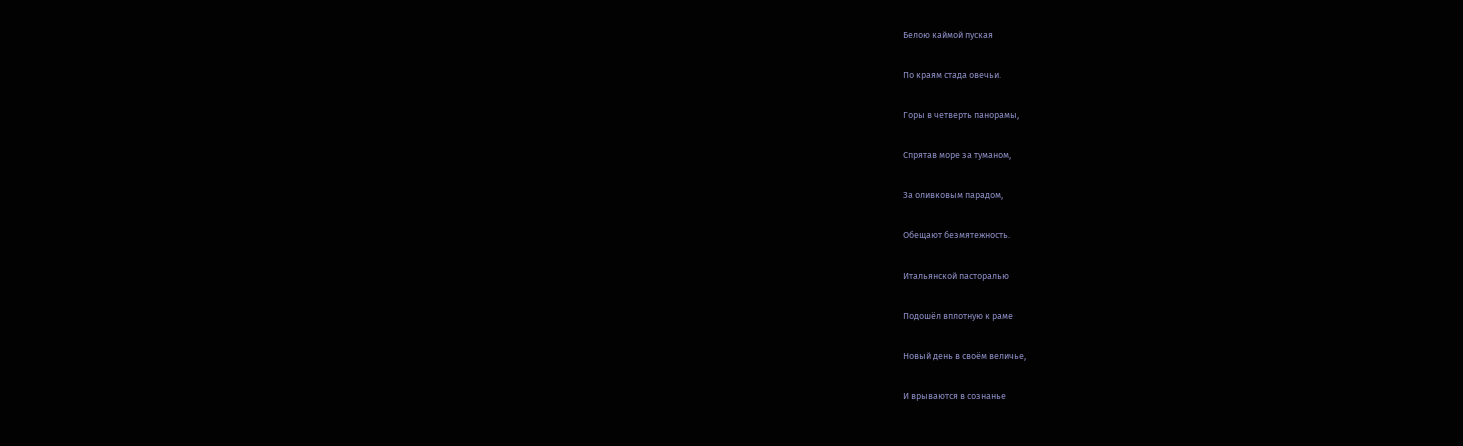Белою каймой пуская

По краям стада овечьи.

Горы в четверть панорамы,

Спрятав море за туманом,

За оливковым парадом,

Обещают безмятежность.

Итальянской пасторалью

Подошёл вплотную к раме

Новый день в своём величье,

И врываются в сознанье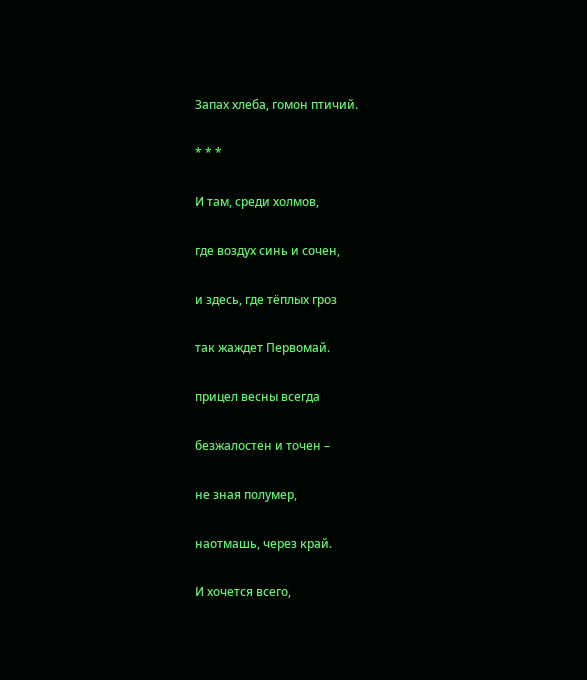Запах хлеба, гомон птичий.

* * *

И там, среди холмов,

где воздух синь и сочен,

и здесь, где тёплых гроз

так жаждет Первомай.

прицел весны всегда

безжалостен и точен –

не зная полумер,

наотмашь, через край.

И хочется всего,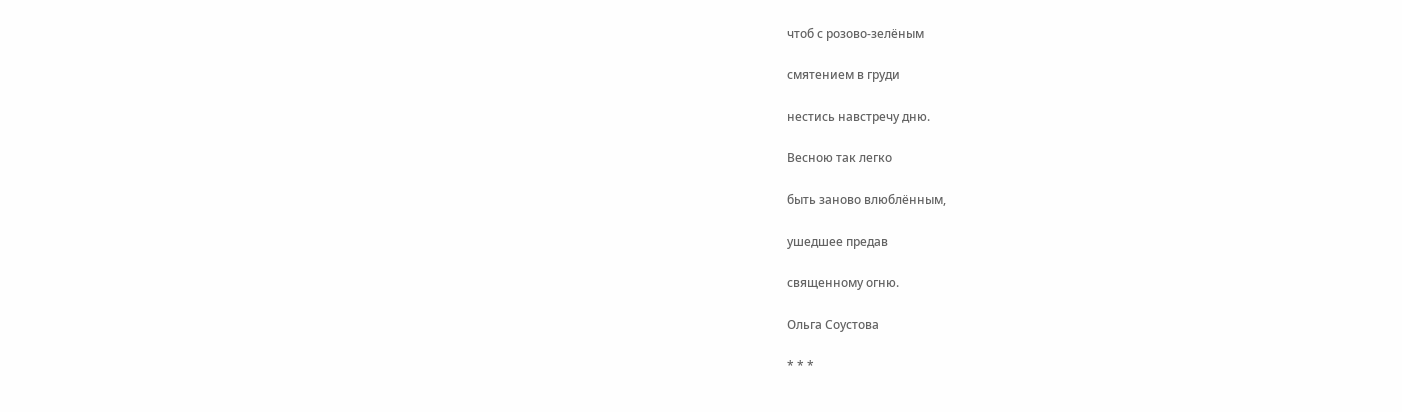чтоб с розово-зелёным

смятением в груди

нестись навстречу дню.

Весною так легко

быть заново влюблённым,

ушедшее предав

священному огню.

Ольга Соустова

* * *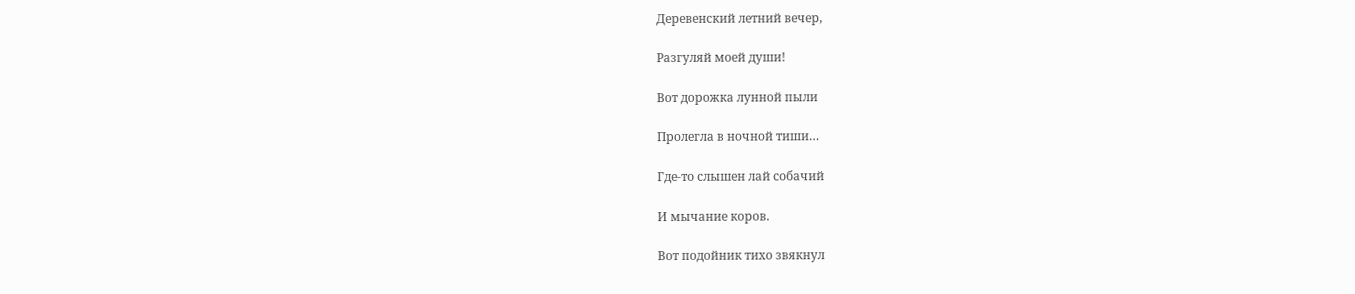Деревенский летний вечер,

Разгуляй моей души!

Вот дорожка лунной пыли

Пролегла в ночной тиши…

Где-то слышен лай собачий

И мычание коров.

Вот подойник тихо звякнул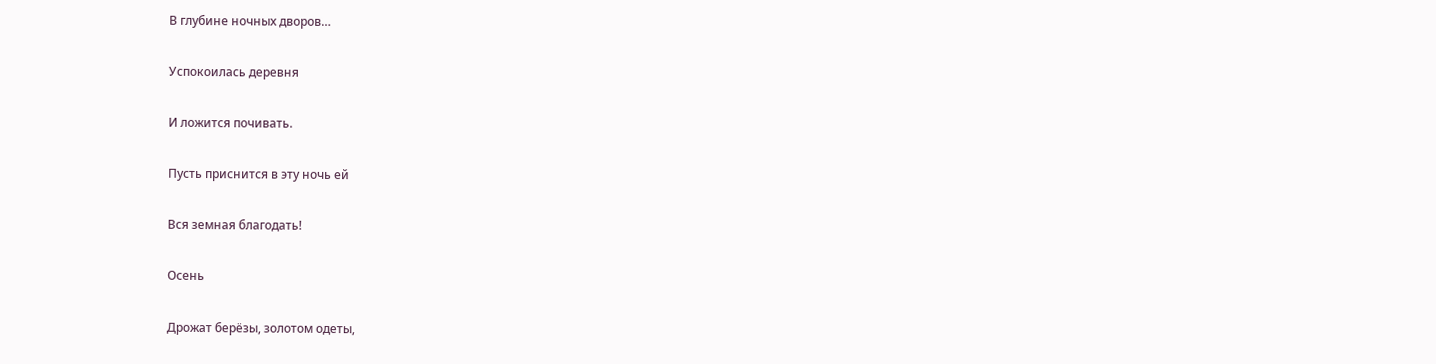В глубине ночных дворов…

Успокоилась деревня

И ложится почивать.

Пусть приснится в эту ночь ей

Вся земная благодать!

Осень

Дрожат берёзы, золотом одеты,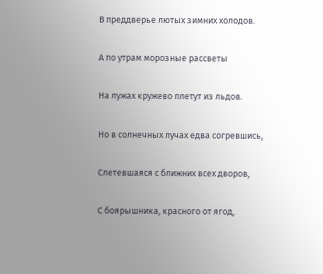В преддверье лютых зимних холодов.

А по утрам морозные рассветы

На лужах кружево плетут из льдов.

Но в солнечных лучах едва согревшись,

Слетевшаяся с ближних всех дворов,

С боярышника, красного от ягод,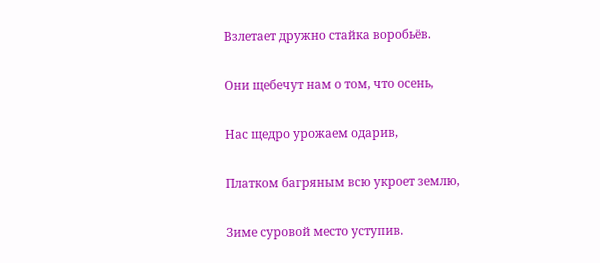Взлетает дружно стайка воробьёв.

Они щебечут нам о том, что осень,

Нас щедро урожаем одарив,

Платком багряным всю укроет землю,

Зиме суровой место уступив.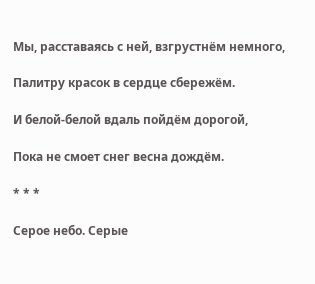Мы, расставаясь с ней, взгрустнём немного,

Палитру красок в сердце сбережём.

И белой-белой вдаль пойдём дорогой,

Пока не смоет снег весна дождём.

* * *

Серое небо. Серые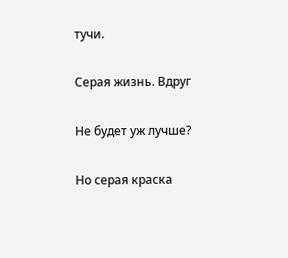тучи.

Серая жизнь. Вдруг

Не будет уж лучше?

Но серая краска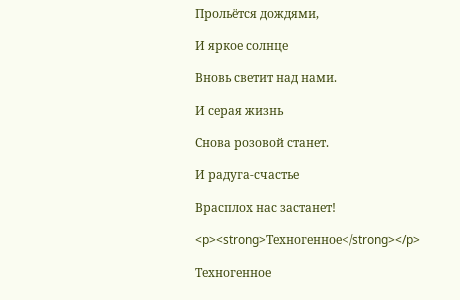Прольётся дождями,

И яркое солнце

Вновь светит над нами.

И серая жизнь

Снова розовой станет.

И радуга-счастье

Врасплох нас застанет!

<p><strong>Техногенное</strong></p>

Техногенное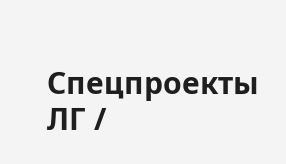Спецпроекты ЛГ /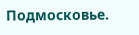Подмосковье.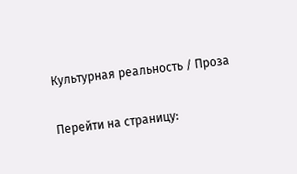Культурная реальность / Проза

Перейти на страницу: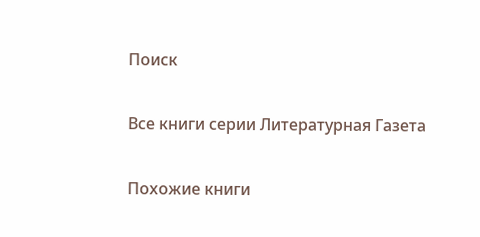Поиск

Все книги серии Литературная Газета

Похожие книги